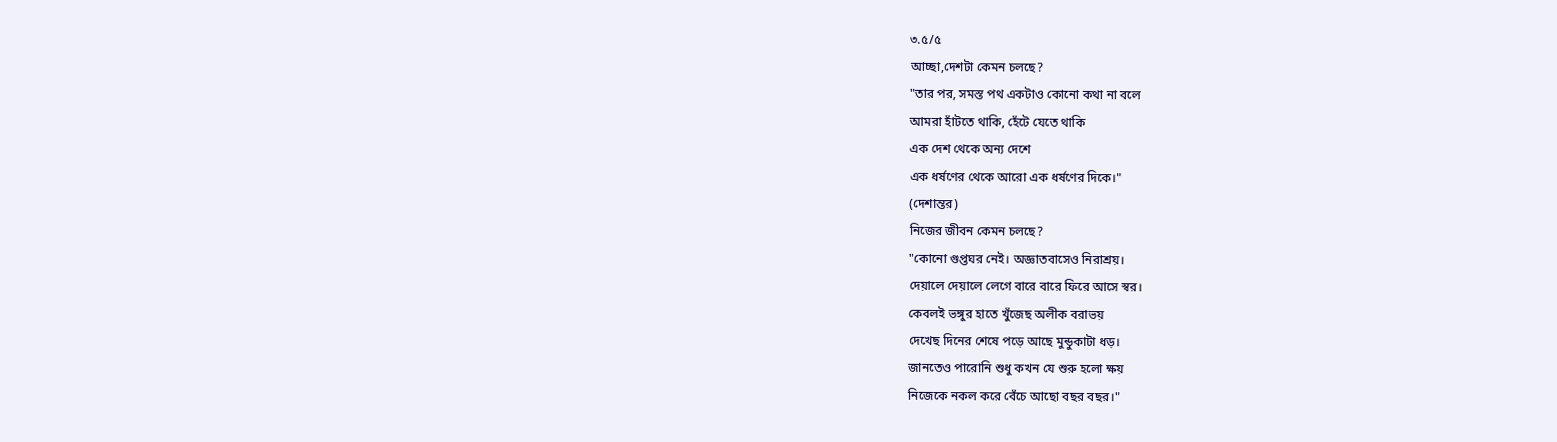৩.৫/৫
আচ্ছা,দেশটা কেমন চলছে?
"তার পর, সমস্ত পথ একটাও কোনো কথা না বলে
আমরা হাঁটতে থাকি, হেঁটে যেতে থাকি
এক দেশ থেকে অন্য দেশে
এক ধর্ষণের থেকে আরো এক ধর্ষণের দিকে।"
(দেশান্তর)
নিজের জীবন কেমন চলছে?
"কোনো গুপ্তঘর নেই। অজ্ঞাতবাসেও নিরাশ্রয়।
দেয়ালে দেয়ালে লেগে বারে বারে ফিরে আসে স্বর।
কেবলই ভঙ্গুর হাতে খুঁজেছ অলীক বরাভয়
দেখেছ দিনের শেষে পড়ে আছে মুন্ডুকাটা ধড়।
জানতেও পারোনি শুধু কখন যে শুরু হলো ক্ষয়
নিজেকে নকল করে বেঁচে আছো বছর বছর।"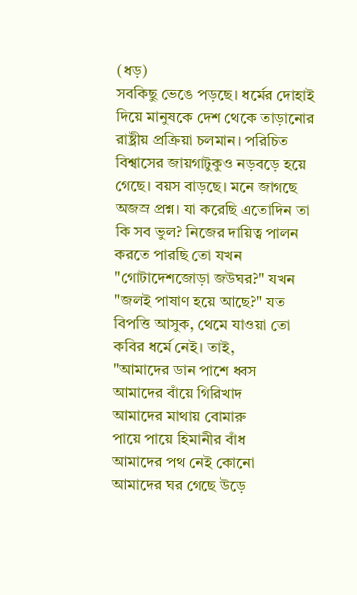(ধড়)
সবকিছু ভেঙে পড়ছে। ধর্মের দোহাই দিয়ে মানুষকে দেশ থেকে তাড়ানোর রাষ্ট্রীয় প্রক্রিয়া চলমান। পরিচিত বিশ্বাসের জায়গাটুকুও নড়বড়ে হয়ে গেছে। বয়স বাড়ছে। মনে জাগছে অজস্র প্রশ্ন। যা করেছি এতোদিন তা কি সব ভুল? নিজের দায়িত্ব পালন করতে পারছি তো যখন "গোটাদেশজোড়া জউঘর?" যখন "জলই পাষাণ হয়ে আছে?" যত বিপত্তি আসুক, থেমে যাওয়া তো কবির ধর্মে নেই। তাই,
"আমাদের ডান পাশে ধ্বস
আমাদের বাঁয়ে গিরিখাদ
আমাদের মাথায় বোমারু
পায়ে পায়ে হিমানীর বাঁধ
আমাদের পথ নেই কোনো
আমাদের ঘর গেছে উড়ে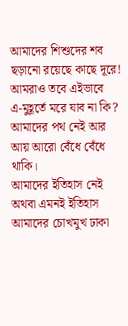আমাদের শিশুদের শব
ছড়ানো রয়েছে কাছে দূরে!
আমরাও তবে এইভাবে
এ-মুহূর্তে মরে যাব না কি?
আমাদের পথ নেই আর
আয় আরো বেঁধে বেঁধে থাকি।
আমাদের ইতিহাস নেই
অথবা এমনই ইতিহাস
আমাদের চোখমুখ ঢাকা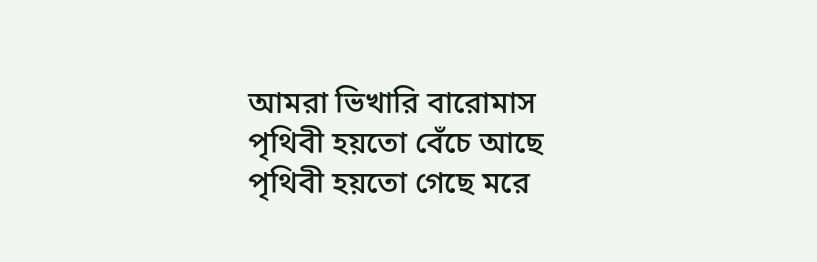আমরা ভিখারি বারোমাস
পৃথিবী হয়তো বেঁচে আছে
পৃথিবী হয়তো গেছে মরে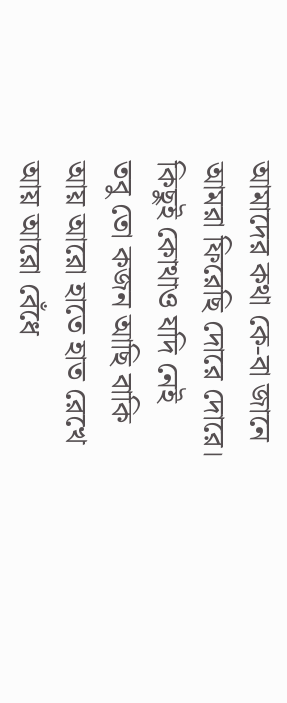আমাদের কথা কে-বা জানে
আমরা ফিরেছি দোরে দোরে।
কিছুই কোথাও যদি নেই
তবু তো কজন আছি বাকি
আয় আরো হাতে হাত রেখে
আয় আরো বেঁধে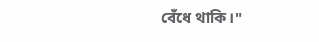বেঁধে থাকি।"